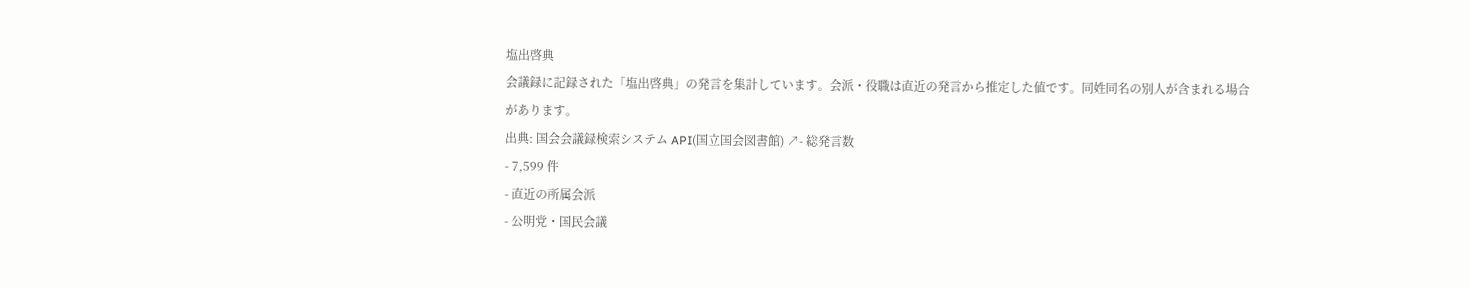塩出啓典
会議録に記録された「塩出啓典」の発言を集計しています。会派・役職は直近の発言から推定した値です。同姓同名の別人が含まれる場合があります。
出典: 国会会議録検索システム API(国立国会図書館) ↗- 総発言数
- 7,599 件
- 直近の所属会派
- 公明党・国民会議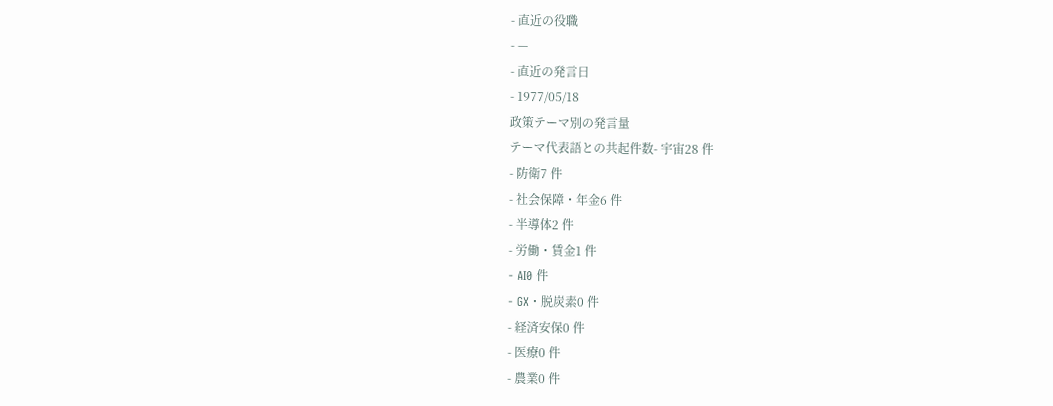- 直近の役職
- —
- 直近の発言日
- 1977/05/18
政策テーマ別の発言量
テーマ代表語との共起件数- 宇宙28 件
- 防衛7 件
- 社会保障・年金6 件
- 半導体2 件
- 労働・賃金1 件
- AI0 件
- GX・脱炭素0 件
- 経済安保0 件
- 医療0 件
- 農業0 件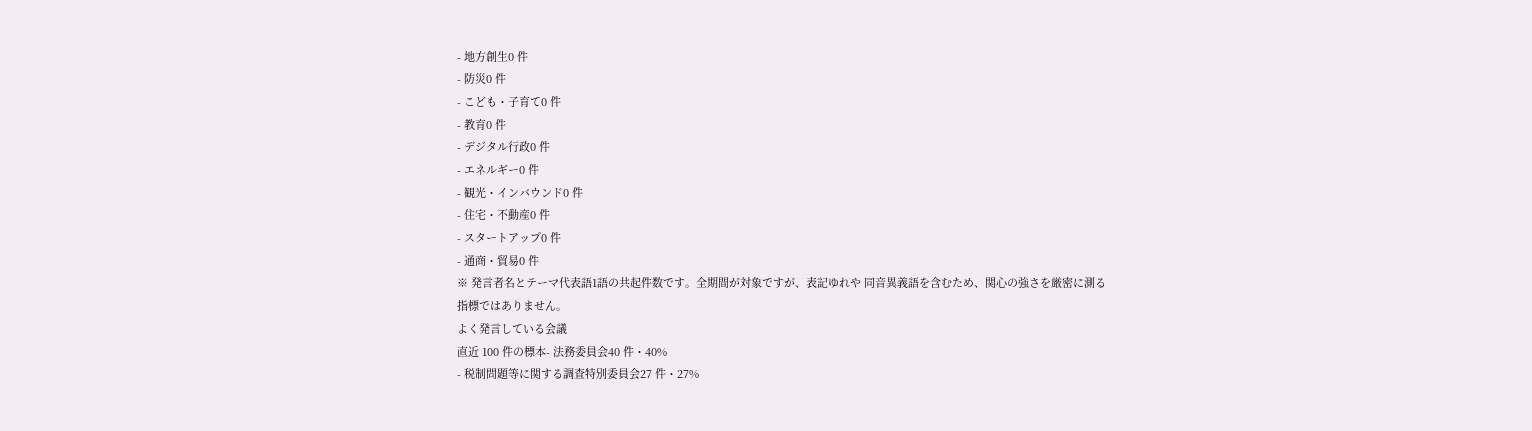- 地方創生0 件
- 防災0 件
- こども・子育て0 件
- 教育0 件
- デジタル行政0 件
- エネルギー0 件
- 観光・インバウンド0 件
- 住宅・不動産0 件
- スタートアップ0 件
- 通商・貿易0 件
※ 発言者名とテーマ代表語1語の共起件数です。全期間が対象ですが、表記ゆれや 同音異義語を含むため、関心の強さを厳密に測る指標ではありません。
よく発言している会議
直近 100 件の標本- 法務委員会40 件・40%
- 税制問題等に関する調査特別委員会27 件・27%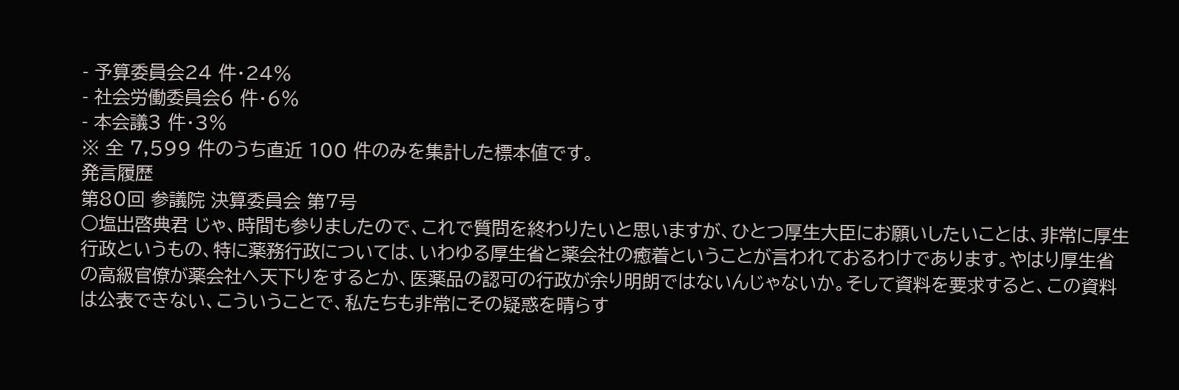- 予算委員会24 件・24%
- 社会労働委員会6 件・6%
- 本会議3 件・3%
※ 全 7,599 件のうち直近 100 件のみを集計した標本値です。
発言履歴
第80回 参議院 決算委員会 第7号
○塩出啓典君 じゃ、時間も参りましたので、これで質問を終わりたいと思いますが、ひとつ厚生大臣にお願いしたいことは、非常に厚生行政というもの、特に薬務行政については、いわゆる厚生省と薬会社の癒着ということが言われておるわけであります。やはり厚生省の高級官僚が薬会社へ天下りをするとか、医薬品の認可の行政が余り明朗ではないんじゃないか。そして資料を要求すると、この資料は公表できない、こういうことで、私たちも非常にその疑惑を晴らす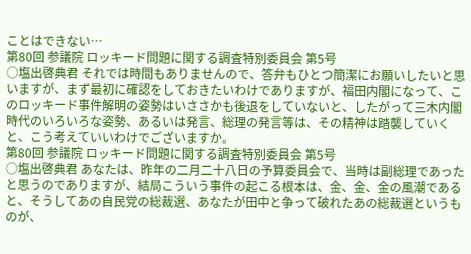ことはできない…
第80回 参議院 ロッキード問題に関する調査特別委員会 第5号
○塩出啓典君 それでは時間もありませんので、答弁もひとつ簡潔にお願いしたいと思いますが、まず最初に確認をしておきたいわけでありますが、福田内閣になって、このロッキード事件解明の姿勢はいささかも後退をしていないと、したがって三木内閣時代のいろいろな姿勢、あるいは発言、総理の発言等は、その精神は踏襲していくと、こう考えていいわけでございますか。
第80回 参議院 ロッキード問題に関する調査特別委員会 第5号
○塩出啓典君 あなたは、昨年の二月二十八日の予算委員会で、当時は副総理であったと思うのでありますが、結局こういう事件の起こる根本は、金、金、金の風潮であると、そうしてあの自民党の総裁選、あなたが田中と争って破れたあの総裁選というものが、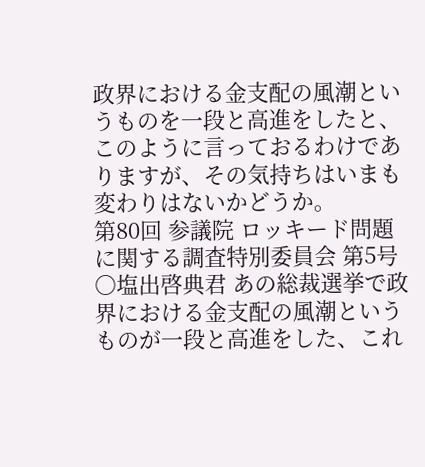政界における金支配の風潮というものを一段と高進をしたと、このように言っておるわけでありますが、その気持ちはいまも変わりはないかどうか。
第80回 参議院 ロッキード問題に関する調査特別委員会 第5号
○塩出啓典君 あの総裁選挙で政界における金支配の風潮というものが一段と高進をした、これ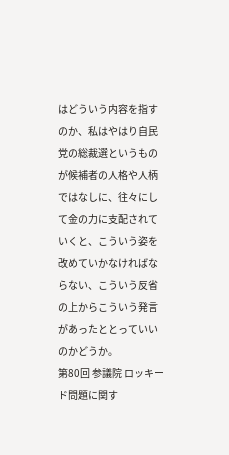はどういう内容を指すのか、私はやはり自民党の総裁選というものが候補者の人格や人柄ではなしに、往々にして金の力に支配されていくと、こういう姿を改めていかなければならない、こういう反省の上からこういう発言があったととっていいのかどうか。
第80回 参議院 ロッキード問題に関す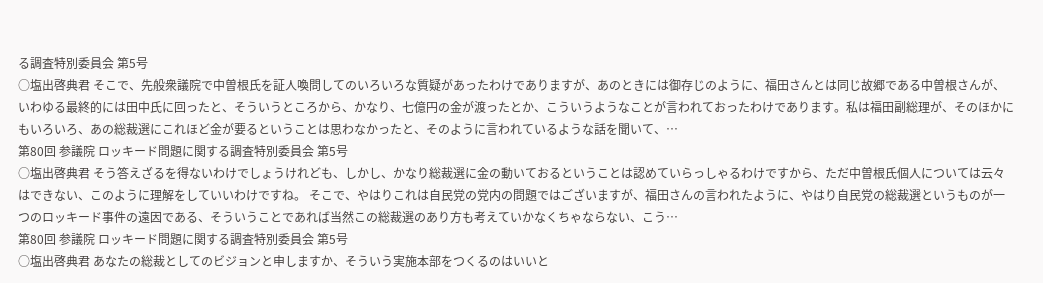る調査特別委員会 第5号
○塩出啓典君 そこで、先般衆議院で中曽根氏を証人喚問してのいろいろな質疑があったわけでありますが、あのときには御存じのように、福田さんとは同じ故郷である中曽根さんが、いわゆる最終的には田中氏に回ったと、そういうところから、かなり、七億円の金が渡ったとか、こういうようなことが言われておったわけであります。私は福田副総理が、そのほかにもいろいろ、あの総裁選にこれほど金が要るということは思わなかったと、そのように言われているような話を聞いて、…
第80回 参議院 ロッキード問題に関する調査特別委員会 第5号
○塩出啓典君 そう答えざるを得ないわけでしょうけれども、しかし、かなり総裁選に金の動いておるということは認めていらっしゃるわけですから、ただ中曽根氏個人については云々はできない、このように理解をしていいわけですね。 そこで、やはりこれは自民党の党内の問題ではございますが、福田さんの言われたように、やはり自民党の総裁選というものが一つのロッキード事件の遠因である、そういうことであれば当然この総裁選のあり方も考えていかなくちゃならない、こう…
第80回 参議院 ロッキード問題に関する調査特別委員会 第5号
○塩出啓典君 あなたの総裁としてのビジョンと申しますか、そういう実施本部をつくるのはいいと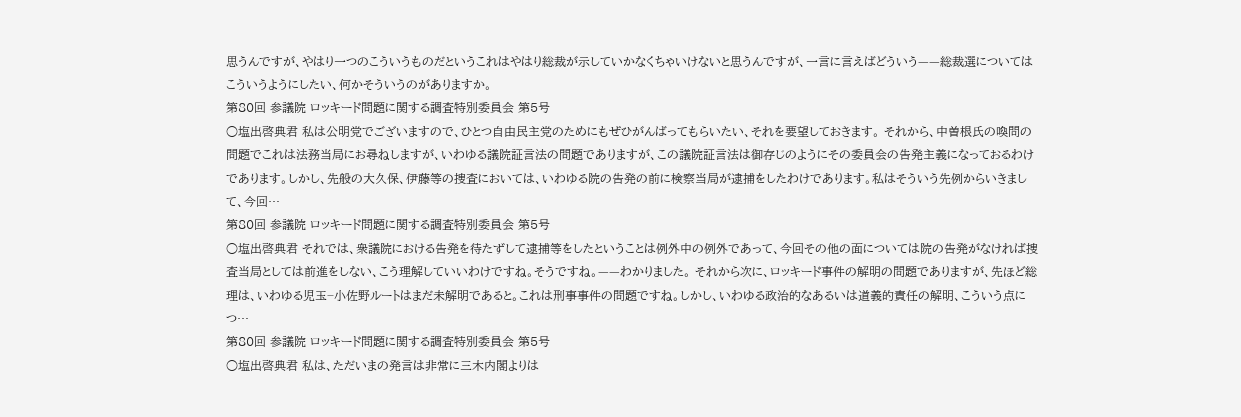思うんですが、やはり一つのこういうものだというこれはやはり総裁が示していかなくちゃいけないと思うんですが、一言に言えばどういう——総裁選についてはこういうようにしたい、何かそういうのがありますか。
第80回 参議院 ロッキード問題に関する調査特別委員会 第5号
○塩出啓典君 私は公明党でございますので、ひとつ自由民主党のためにもぜひがんばってもらいたい、それを要望しておきます。 それから、中曽根氏の喚問の問題でこれは法務当局にお尋ねしますが、いわゆる議院証言法の問題でありますが、この議院証言法は御存じのようにその委員会の告発主義になっておるわけであります。しかし、先般の大久保、伊藤等の捜査においては、いわゆる院の告発の前に検察当局が逮捕をしたわけであります。私はそういう先例からいきまして、今回…
第80回 参議院 ロッキード問題に関する調査特別委員会 第5号
○塩出啓典君 それでは、衆議院における告発を待たずして逮捕等をしたということは例外中の例外であって、今回その他の面については院の告発がなければ捜査当局としては前進をしない、こう理解していいわけですね。そうですね。——わかりました。 それから次に、ロッキード事件の解明の問題でありますが、先ほど総理は、いわゆる児玉−小佐野ルートはまだ未解明であると。これは刑事事件の問題ですね。しかし、いわゆる政治的なあるいは道義的責任の解明、こういう点につ…
第80回 参議院 ロッキード問題に関する調査特別委員会 第5号
○塩出啓典君 私は、ただいまの発言は非常に三木内閣よりは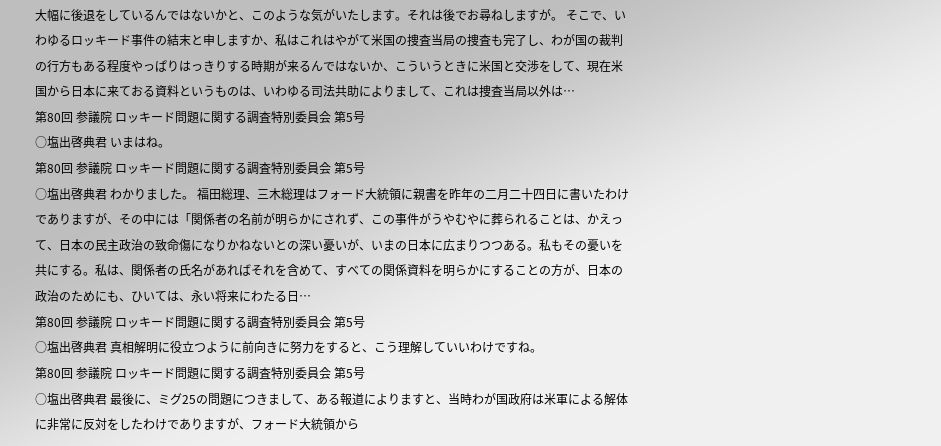大幅に後退をしているんではないかと、このような気がいたします。それは後でお尋ねしますが。 そこで、いわゆるロッキード事件の結末と申しますか、私はこれはやがて米国の捜査当局の捜査も完了し、わが国の裁判の行方もある程度やっぱりはっきりする時期が来るんではないか、こういうときに米国と交渉をして、現在米国から日本に来ておる資料というものは、いわゆる司法共助によりまして、これは捜査当局以外は…
第80回 参議院 ロッキード問題に関する調査特別委員会 第5号
○塩出啓典君 いまはね。
第80回 参議院 ロッキード問題に関する調査特別委員会 第5号
○塩出啓典君 わかりました。 福田総理、三木総理はフォード大統領に親書を昨年の二月二十四日に書いたわけでありますが、その中には「関係者の名前が明らかにされず、この事件がうやむやに葬られることは、かえって、日本の民主政治の致命傷になりかねないとの深い憂いが、いまの日本に広まりつつある。私もその憂いを共にする。私は、関係者の氏名があればそれを含めて、すべての関係資料を明らかにすることの方が、日本の政治のためにも、ひいては、永い将来にわたる日…
第80回 参議院 ロッキード問題に関する調査特別委員会 第5号
○塩出啓典君 真相解明に役立つように前向きに努力をすると、こう理解していいわけですね。
第80回 参議院 ロッキード問題に関する調査特別委員会 第5号
○塩出啓典君 最後に、ミグ25の問題につきまして、ある報道によりますと、当時わが国政府は米軍による解体に非常に反対をしたわけでありますが、フォード大統領から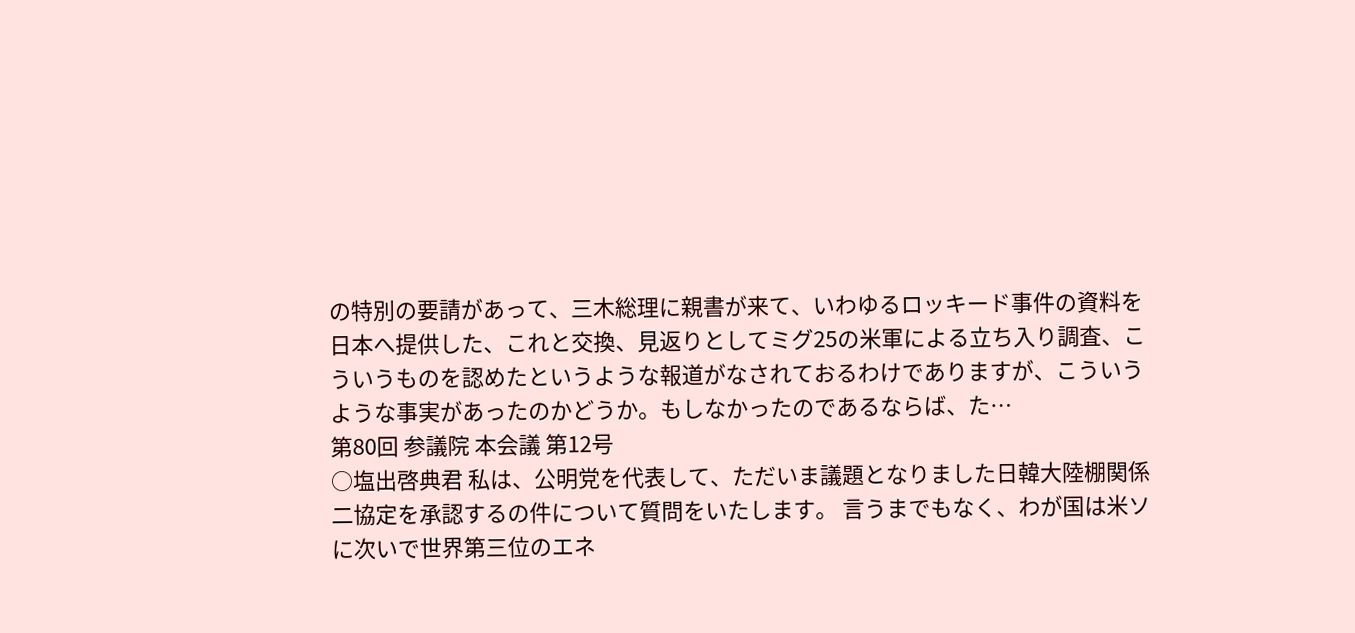の特別の要請があって、三木総理に親書が来て、いわゆるロッキード事件の資料を日本へ提供した、これと交換、見返りとしてミグ25の米軍による立ち入り調査、こういうものを認めたというような報道がなされておるわけでありますが、こういうような事実があったのかどうか。もしなかったのであるならば、た…
第80回 参議院 本会議 第12号
○塩出啓典君 私は、公明党を代表して、ただいま議題となりました日韓大陸棚関係二協定を承認するの件について質問をいたします。 言うまでもなく、わが国は米ソに次いで世界第三位のエネ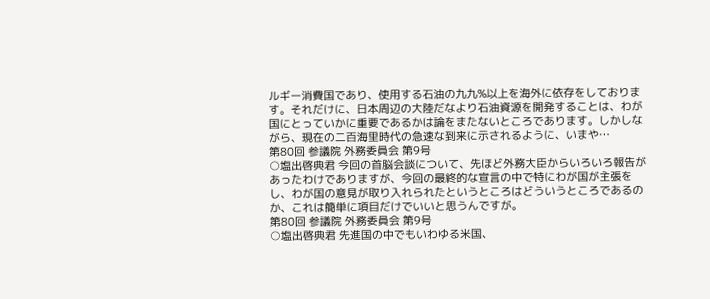ルギー消費国であり、使用する石油の九九%以上を海外に依存をしております。それだけに、日本周辺の大陸だなより石油資源を開発することは、わが国にとっていかに重要であるかは論をまたないところであります。しかしながら、現在の二百海里時代の急速な到来に示されるように、いまや…
第80回 参議院 外務委員会 第9号
○塩出啓典君 今回の首脳会談について、先ほど外務大臣からいろいろ報告があったわけでありますが、今回の最終的な宣言の中で特にわが国が主張をし、わが国の意見が取り入れられたというところはどういうところであるのか、これは簡単に項目だけでいいと思うんですが。
第80回 参議院 外務委員会 第9号
○塩出啓典君 先進国の中でもいわゆる米国、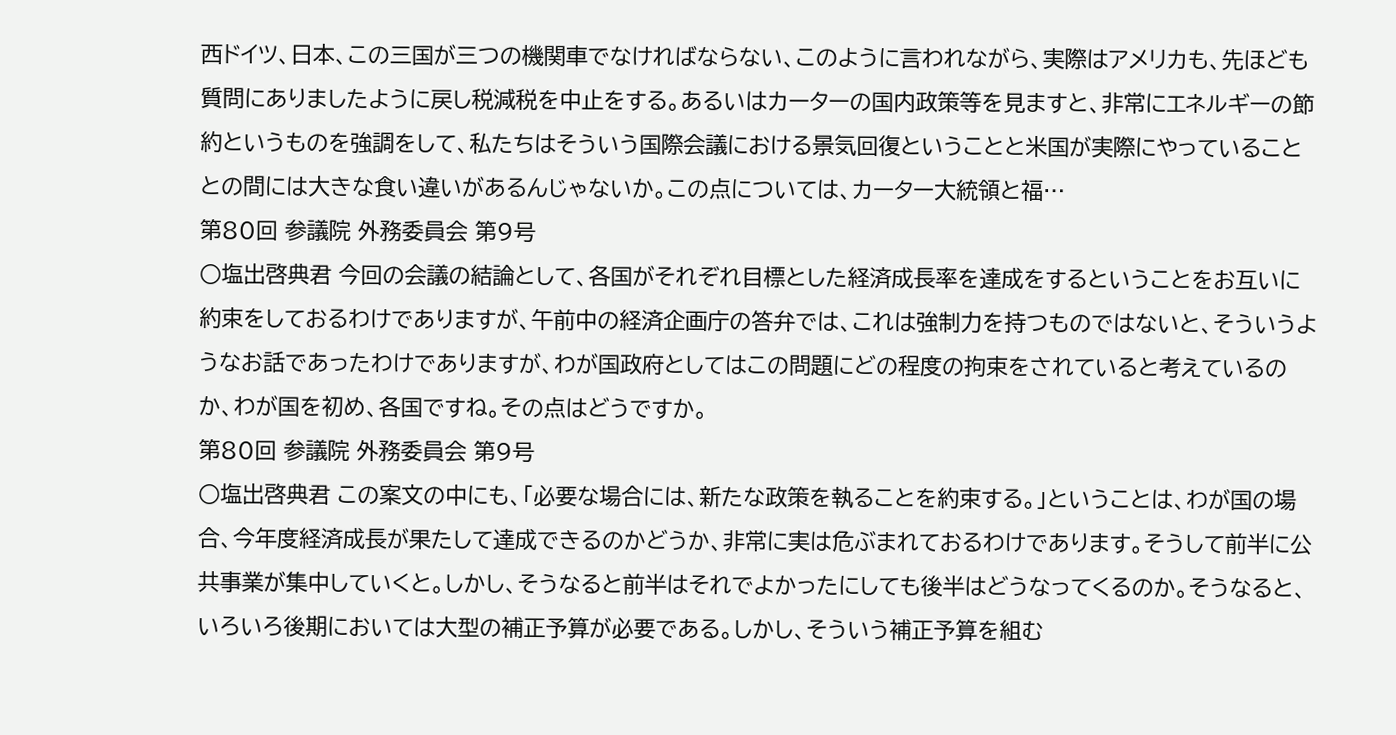西ドイツ、日本、この三国が三つの機関車でなければならない、このように言われながら、実際はアメリカも、先ほども質問にありましたように戻し税減税を中止をする。あるいはカーターの国内政策等を見ますと、非常にエネルギーの節約というものを強調をして、私たちはそういう国際会議における景気回復ということと米国が実際にやっていることとの間には大きな食い違いがあるんじゃないか。この点については、カーター大統領と福…
第80回 参議院 外務委員会 第9号
○塩出啓典君 今回の会議の結論として、各国がそれぞれ目標とした経済成長率を達成をするということをお互いに約束をしておるわけでありますが、午前中の経済企画庁の答弁では、これは強制力を持つものではないと、そういうようなお話であったわけでありますが、わが国政府としてはこの問題にどの程度の拘束をされていると考えているのか、わが国を初め、各国ですね。その点はどうですか。
第80回 参議院 外務委員会 第9号
○塩出啓典君 この案文の中にも、「必要な場合には、新たな政策を執ることを約束する。」ということは、わが国の場合、今年度経済成長が果たして達成できるのかどうか、非常に実は危ぶまれておるわけであります。そうして前半に公共事業が集中していくと。しかし、そうなると前半はそれでよかったにしても後半はどうなってくるのか。そうなると、いろいろ後期においては大型の補正予算が必要である。しかし、そういう補正予算を組む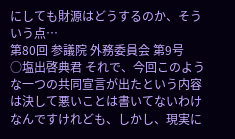にしても財源はどうするのか、そういう点…
第80回 参議院 外務委員会 第9号
○塩出啓典君 それで、今回このような一つの共同宣言が出たという内容は決して悪いことは書いてないわけなんですけれども、しかし、現実に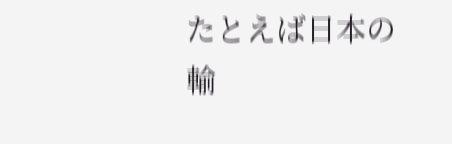たとえば日本の輸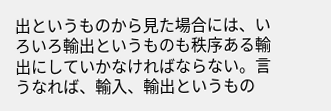出というものから見た場合には、いろいろ輸出というものも秩序ある輸出にしていかなければならない。言うなれば、輸入、輸出というもの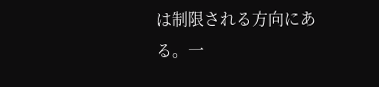は制限される方向にある。一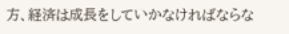方、経済は成長をしていかなければならな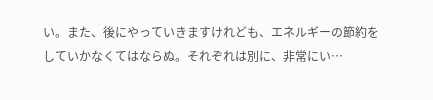い。また、後にやっていきますけれども、エネルギーの節約をしていかなくてはならぬ。それぞれは別に、非常にい…